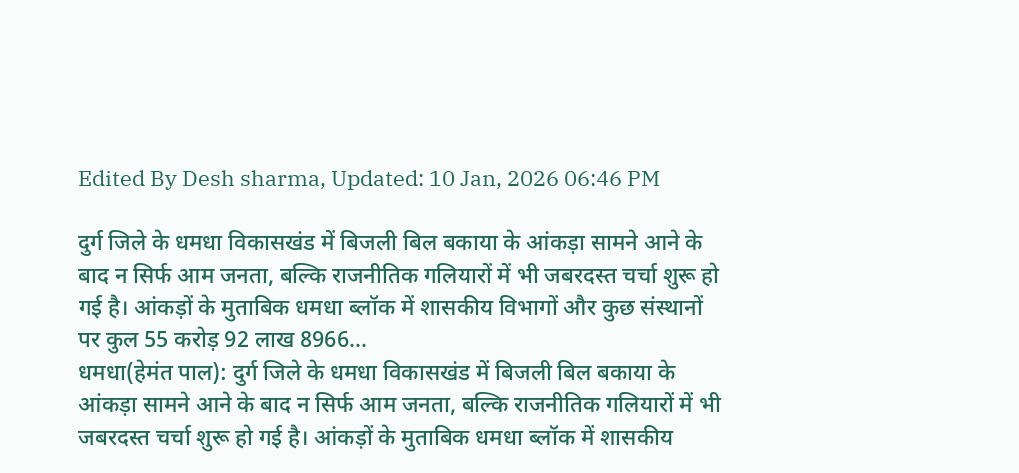Edited By Desh sharma, Updated: 10 Jan, 2026 06:46 PM

दुर्ग जिले के धमधा विकासखंड में बिजली बिल बकाया के आंकड़ा सामने आने के बाद न सिर्फ आम जनता, बल्कि राजनीतिक गलियारों में भी जबरदस्त चर्चा शुरू हो गई है। आंकड़ों के मुताबिक धमधा ब्लॉक में शासकीय विभागों और कुछ संस्थानों पर कुल 55 करोड़ 92 लाख 8966...
धमधा(हेमंत पाल): दुर्ग जिले के धमधा विकासखंड में बिजली बिल बकाया के आंकड़ा सामने आने के बाद न सिर्फ आम जनता, बल्कि राजनीतिक गलियारों में भी जबरदस्त चर्चा शुरू हो गई है। आंकड़ों के मुताबिक धमधा ब्लॉक में शासकीय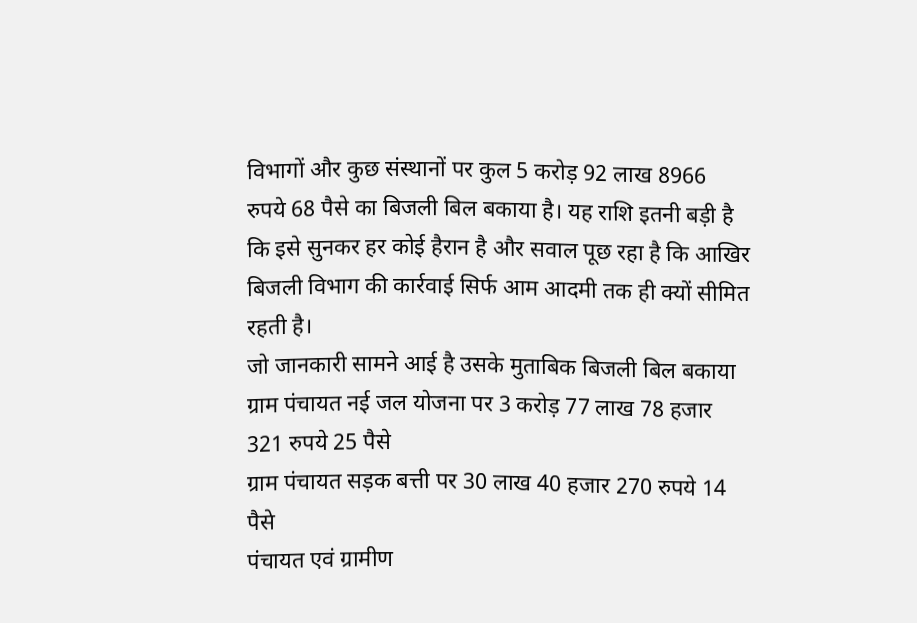विभागों और कुछ संस्थानों पर कुल 5 करोड़ 92 लाख 8966 रुपये 68 पैसे का बिजली बिल बकाया है। यह राशि इतनी बड़ी है कि इसे सुनकर हर कोई हैरान है और सवाल पूछ रहा है कि आखिर बिजली विभाग की कार्रवाई सिर्फ आम आदमी तक ही क्यों सीमित रहती है।
जो जानकारी सामने आई है उसके मुताबिक बिजली बिल बकाया
ग्राम पंचायत नई जल योजना पर 3 करोड़ 77 लाख 78 हजार 321 रुपये 25 पैसे
ग्राम पंचायत सड़क बत्ती पर 30 लाख 40 हजार 270 रुपये 14 पैसे
पंचायत एवं ग्रामीण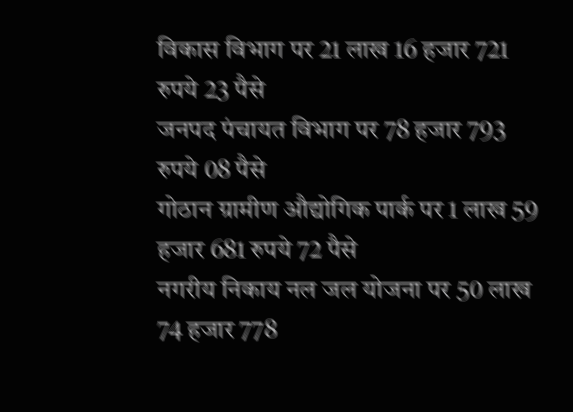विकास विभाग पर 21 लाख 16 हजार 721 रुपये 23 पैसे
जनपद पंचायत विभाग पर 78 हजार 793 रुपये 08 पैसे
गोठान ग्रामीण औद्योगिक पार्क पर 1 लाख 59 हजार 681 रुपये 72 पैसे
नगरीय निकाय नल जल योजना पर 50 लाख 74 हजार 778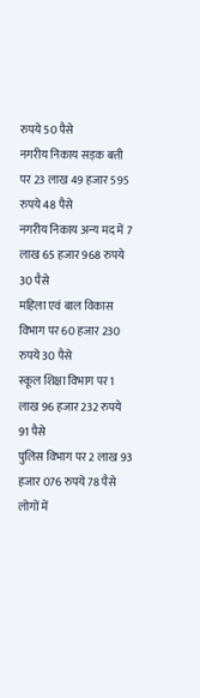रुपये 50 पैसे
नगरीय निकाय सड़क बत्ती पर 23 लाख 49 हजार 595 रुपये 48 पैसे
नगरीय निकाय अन्य मद में 7 लाख 65 हजार 968 रुपये 30 पैसे
महिला एवं बाल विकास विभाग पर 60 हजार 230 रुपये 30 पैसे
स्कूल शिक्षा विभाग पर 1 लाख 96 हजार 232 रुपये 91 पैसे
पुलिस विभाग पर 2 लाख 93 हजार 076 रुपये 78 पैसे
लोगों में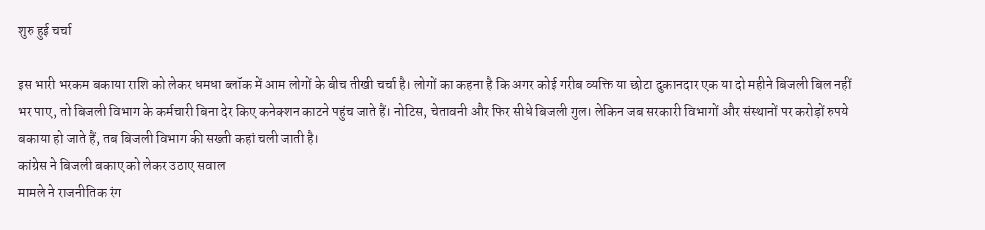शुरु हुई चर्चा

इस भारी भरकम बकाया राशि को लेकर धमधा ब्लॉक में आम लोगों के बीच तीखी चर्चा है। लोगों का कहना है कि अगर कोई गरीब व्यक्ति या छोटा दुकानदार एक या दो महीने बिजली बिल नहीं भर पाए, तो बिजली विभाग के कर्मचारी बिना देर किए कनेक्शन काटने पहुंच जाते हैं। नोटिस, चेतावनी और फिर सीधे बिजली गुल। लेकिन जब सरकारी विभागों और संस्थानों पर करोड़ों रुपये बकाया हो जाते हैं, तब बिजली विभाग की सख्ती कहां चली जाती है।
कांग्रेस ने बिजली बकाए को लेकर उठाए सवाल
मामले ने राजनीतिक रंग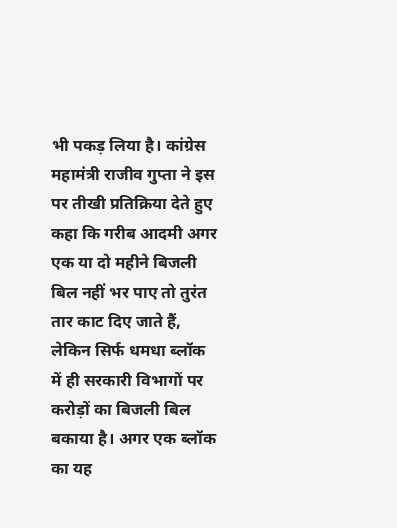भी पकड़ लिया है। कांग्रेस महामंत्री राजीव गुप्ता ने इस पर तीखी प्रतिक्रिया देते हुए कहा कि गरीब आदमी अगर एक या दो महीने बिजली बिल नहीं भर पाए तो तुरंत तार काट दिए जाते हैं, लेकिन सिर्फ धमधा ब्लॉक में ही सरकारी विभागों पर करोड़ों का बिजली बिल बकाया है। अगर एक ब्लॉक का यह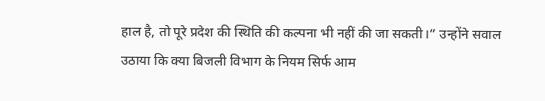हाल है, तो पूरे प्रदेश की स्थिति की कल्पना भी नहीं की जा सकती।” उन्होंने सवाल उठाया कि क्या बिजली विभाग के नियम सिर्फ आम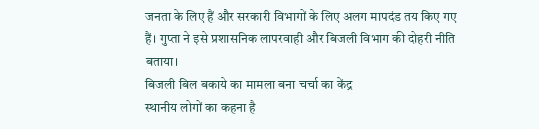जनता के लिए हैं और सरकारी विभागों के लिए अलग मापदंड तय किए गए हैं। गुप्ता ने इसे प्रशासनिक लापरवाही और बिजली विभाग की दोहरी नीति बताया।
बिजली बिल बकाये का मामला बना चर्चा का केंद्र
स्थानीय लोगों का कहना है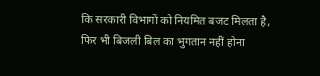कि सरकारी विभागों को नियमित बजट मिलता है, फिर भी बिजली बिल का भुगतान नहीं होना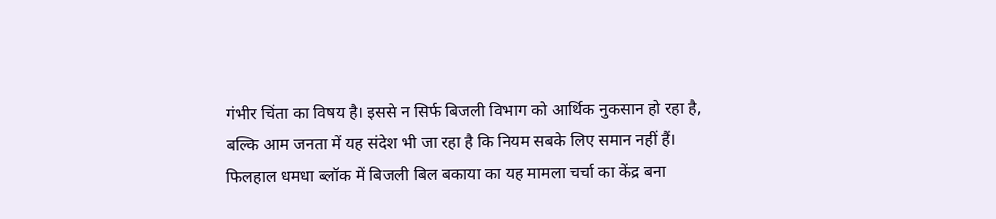गंभीर चिंता का विषय है। इससे न सिर्फ बिजली विभाग को आर्थिक नुकसान हो रहा है, बल्कि आम जनता में यह संदेश भी जा रहा है कि नियम सबके लिए समान नहीं हैं।
फिलहाल धमधा ब्लॉक में बिजली बिल बकाया का यह मामला चर्चा का केंद्र बना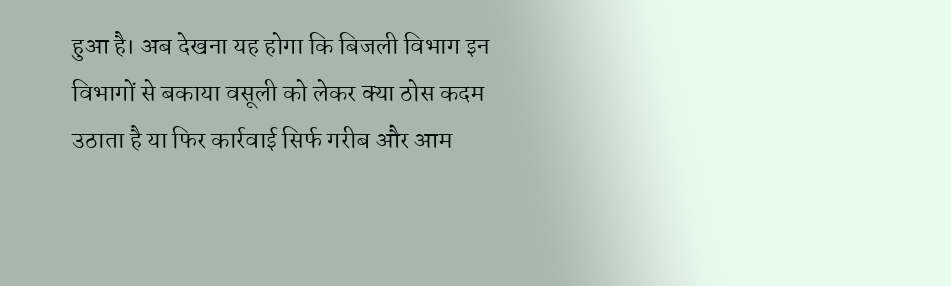हुआ है। अब देखना यह होगा कि बिजली विभाग इन विभागों से बकाया वसूली को लेकर क्या ठोस कदम उठाता है या फिर कार्रवाई सिर्फ गरीब और आम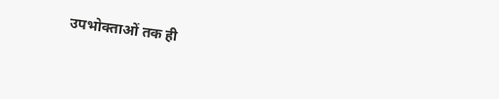उपभोक्ताओं तक ही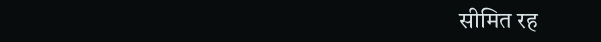सीमित रह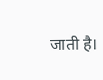जाती है।